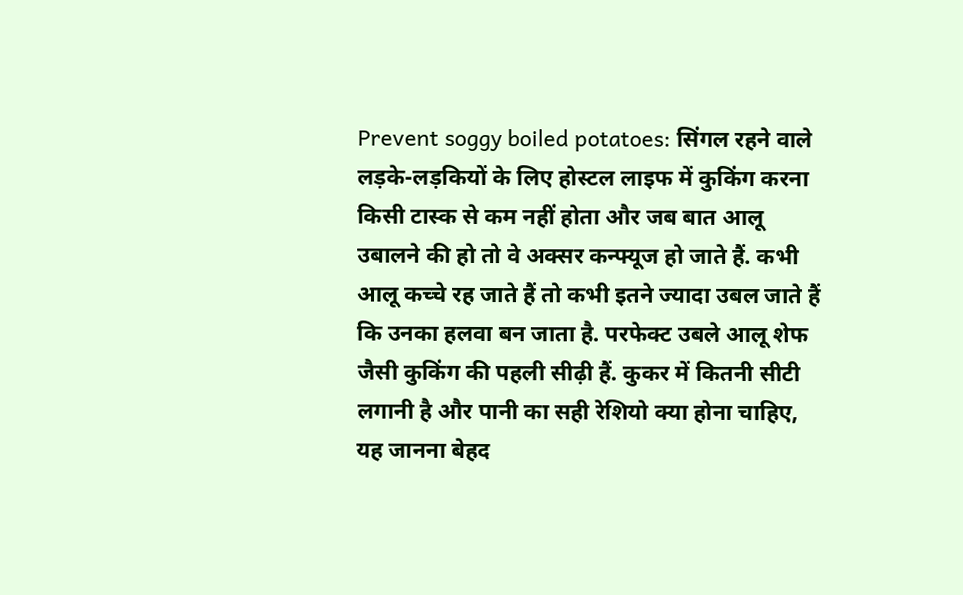Prevent soggy boiled potatoes: सिंगल रहने वाले लड़के-लड़कियों के लिए होस्टल लाइफ में कुकिंग करना किसी टास्क से कम नहीं होता और जब बात आलू उबालने की हो तो वे अक्सर कन्फ्यूज हो जाते हैं. कभी आलू कच्चे रह जाते हैं तो कभी इतने ज्यादा उबल जाते हैं कि उनका हलवा बन जाता है. परफेक्ट उबले आलू शेफ जैसी कुकिंग की पहली सीढ़ी हैं. कुकर में कितनी सीटी लगानी है और पानी का सही रेशियो क्या होना चाहिए, यह जानना बेहद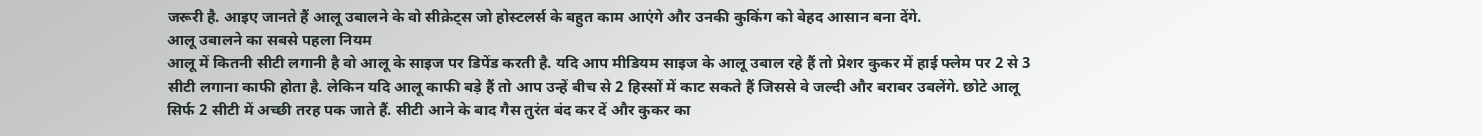जरूरी है. आइए जानते हैं आलू उबालने के वो सीक्रेट्स जो होस्टलर्स के बहुत काम आएंगे और उनकी कुकिंग को बेहद आसान बना देंगे.
आलू उबालने का सबसे पहला नियम
आलू में कितनी सीटी लगानी है वो आलू के साइज पर डिपेंड करती है. यदि आप मीडियम साइज के आलू उबाल रहे हैं तो प्रेशर कुकर में हाई फ्लेम पर 2 से 3 सीटी लगाना काफी होता है. लेकिन यदि आलू काफी बड़े हैं तो आप उन्हें बीच से 2 हिस्सों में काट सकते हैं जिससे वे जल्दी और बराबर उबलेंगे. छोटे आलू सिर्फ 2 सीटी में अच्छी तरह पक जाते हैं. सीटी आने के बाद गैस तुरंत बंद कर दें और कुकर का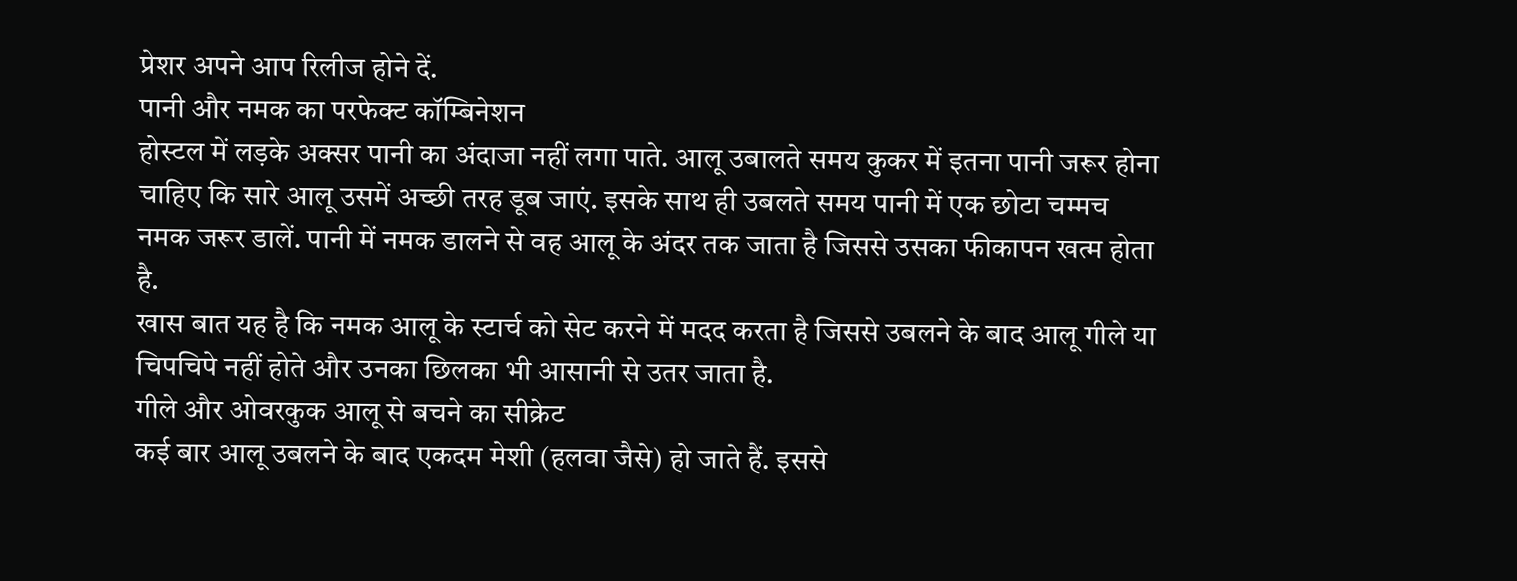प्रेशर अपने आप रिलीज होने दें.
पानी और नमक का परफेक्ट कॉम्बिनेशन
होस्टल में लड़के अक्सर पानी का अंदाजा नहीं लगा पाते. आलू उबालते समय कुकर में इतना पानी जरूर होना चाहिए कि सारे आलू उसमें अच्छी तरह डूब जाएं. इसके साथ ही उबलते समय पानी में एक छोटा चम्मच नमक जरूर डालें. पानी में नमक डालने से वह आलू के अंदर तक जाता है जिससे उसका फीकापन खत्म होता है.
खास बात यह है कि नमक आलू के स्टार्च को सेट करने में मदद करता है जिससे उबलने के बाद आलू गीले या चिपचिपे नहीं होते और उनका छिलका भी आसानी से उतर जाता है.
गीले और ओवरकुक आलू से बचने का सीक्रेट
कई बार आलू उबलने के बाद एकदम मेशी (हलवा जैसे) हो जाते हैं. इससे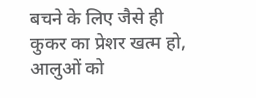बचने के लिए जैसे ही कुकर का प्रेशर खत्म हो, आलुओं को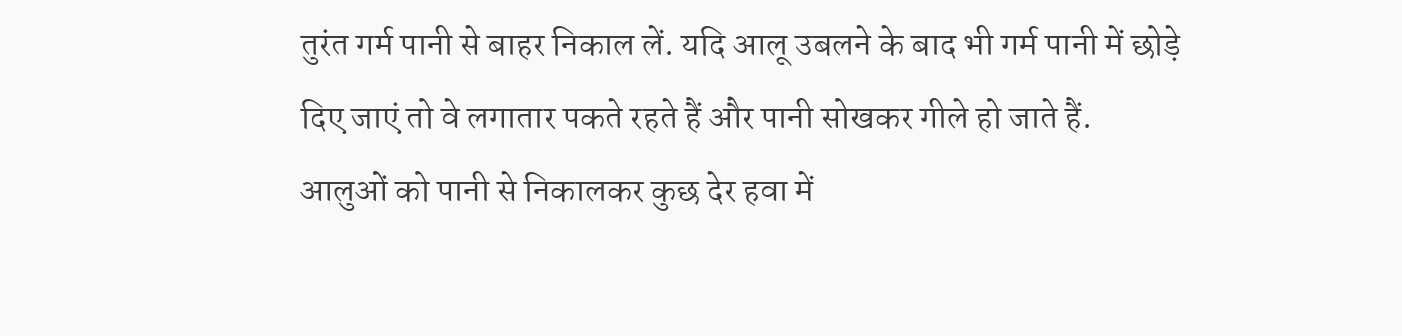तुरंत गर्म पानी से बाहर निकाल लें. यदि आलू उबलने के बाद भी गर्म पानी में छोड़े दिए जाएं तो वे लगातार पकते रहते हैं और पानी सोखकर गीले हो जाते हैं.
आलुओं को पानी से निकालकर कुछ देर हवा में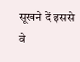सूखने दें इससे वे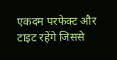एकदम परफेक्ट और टाइट रहेंगे जिससे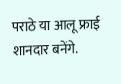पराठे या आलू फ्राई शानदार बनेंगे.